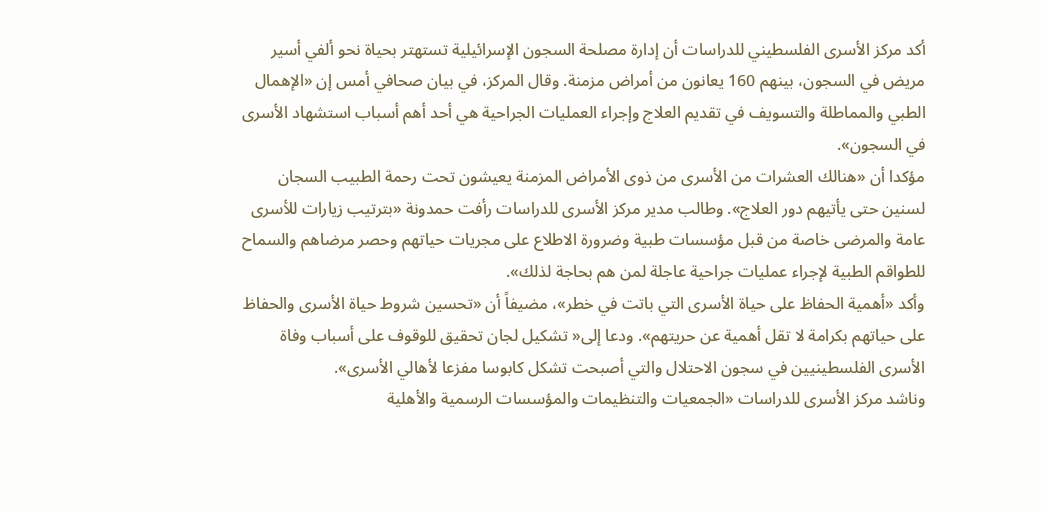أكد مركز الأسرى الفلسطيني للدراسات أن إدارة مصلحة السجون الإسرائيلية تستهتر بحياة نحو ألفي أسير مريض في السجون، بينهم 160 يعانون من أمراض مزمنة. وقال المركز، في بيان صحافي أمس إن «الإهمال الطبي والمماطلة والتسويف في تقديم العلاج وإجراء العمليات الجراحية هي أحد أهم أسباب استشهاد الأسرى في السجون».
مؤكدا أن «هنالك العشرات من الأسرى من ذوى الأمراض المزمنة يعيشون تحت رحمة الطبيب السجان لسنين حتى يأتيهم دور العلاج». وطالب مدير مركز الأسرى للدراسات رأفت حمدونة «بترتيب زيارات للأسرى عامة والمرضى خاصة من قبل مؤسسات طبية وضرورة الاطلاع على مجريات حياتهم وحصر مرضاهم والسماح للطواقم الطبية لإجراء عمليات جراحية عاجلة لمن هم بحاجة لذلك».
وأكد «أهمية الحفاظ على حياة الأسرى التي باتت في خطر»، مضيفاً أن «تحسين شروط حياة الأسرى والحفاظ على حياتهم بكرامة لا تقل أهمية عن حريتهم». ودعا إلى« تشكيل لجان تحقيق للوقوف على أسباب وفاة الأسرى الفلسطينيين في سجون الاحتلال والتي أصبحت تشكل كابوسا مفزعا لأهالي الأسرى».
وناشد مركز الأسرى للدراسات «الجمعيات والتنظيمات والمؤسسات الرسمية والأهلية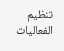تنظيم الفعاليات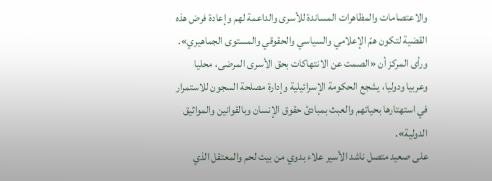والاعتصامات والمظاهرات المساندة للأسرى والداعمة لهم وإعادة فرض هذه القضية لتكون همّ الإعلامي والسياسي والحقوقي والمستوى الجماهيري».
ورأى المركز أن «الصمت عن الانتهاكات بحق الأسرى المرضى، محليا وعربيا ودوليا، يشجع الحكومة الإسرائيلية وإدارة مصلحة السجون للاستمرار في استهتارها بحياتهم والعبث بمبادئ حقوق الإنسان وبالقوانين والمواثيق الدولية».
على صعيد متصل ناشد الأسير علاء بدوي من بيت لحم والمعتقل الذي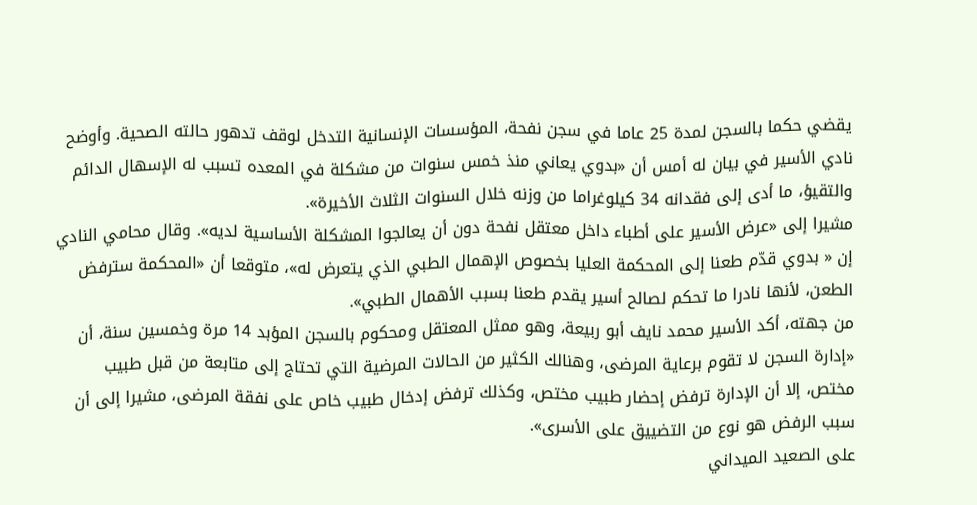يقضي حكما بالسجن لمدة 25 عاما في سجن نفحة، المؤسسات الإنسانية التدخل لوقف تدهور حالته الصحية. وأوضح نادي الأسير في بيان له أمس أن «بدوي يعاني منذ خمس سنوات من مشكلة في المعده تسبب له الإسهال الدائم والتقيؤ، ما أدى إلى فقدانه 34 كيلوغراما من وزنه خلال السنوات الثلاث الأخيرة».
مشيرا إلى «عرض الأسير على أطباء داخل معتقل نفحة دون أن يعالجوا المشكلة الأساسية لديه». وقال محامي النادي إن « بدوي قدّم طعنا إلى المحكمة العليا بخصوص الإهمال الطبي الذي يتعرض له»، متوقعا أن «المحكمة سترفض الطعن، لأنها نادرا ما تحكم لصالح أسير يقدم طعنا بسبب الأهمال الطبي».
من جهته، أكد الأسير محمد نايف أبو ربيعة، وهو ممثل المعتقل ومحكوم بالسجن المؤبد 14 مرة وخمسين سنة، أن «إدارة السجن لا تقوم برعاية المرضى، وهنالك الكثير من الحالات المرضية التي تحتاج إلى متابعة من قبل طبيب مختص، إلا أن الإدارة ترفض إحضار طبيب مختص، وكذلك ترفض إدخال طبيب خاص على نفقة المرضى، مشيرا إلى أن سبب الرفض هو نوع من التضييق على الأسرى».
على الصعيد الميداني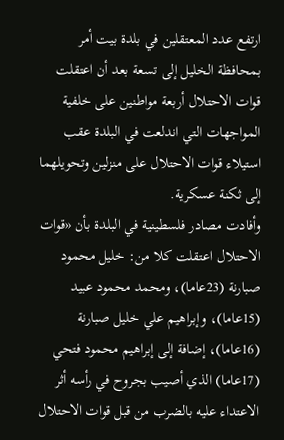ارتفع عدد المعتقلين في بلدة بيت أمر بمحافظة الخليل إلى تسعة بعد أن اعتقلت قوات الاحتلال أربعة مواطنين على خلفية المواجهات التي اندلعت في البلدة عقب استيلاء قوات الاحتلال على منزلين وتحويلهما إلى ثكنة عسكرية.
وأفادت مصادر فلسطينية في البلدة بأن «قوات الاحتلال اعتقلت كلا من: خليل محمود صبارنة (23عاما)، ومحمد محمود عبيد (15عاما)، وإبراهيم علي خليل صبارنة (16عاما)، إضافة إلى إبراهيم محمود فتحي (17عاما) الذي أصيب بجروح في رأسه أثر الاعتداء عليه بالضرب من قبل قوات الاحتلال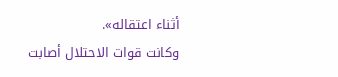أثناء اعتقاله».
وكانت قوات الاحتلال أصابت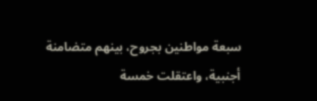سبعة مواطنين بجروح، بينهم متضامنة أجنبية، واعتقلت خمسة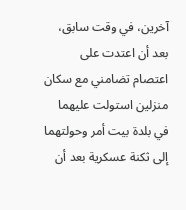آخرين، في وقت سابق، بعد أن اعتدت على اعتصام تضامني مع سكان منزلين استولت عليهما في بلدة بيت أمر وحولتهما إلى ثكنة عسكرية بعد أن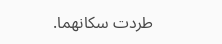طردت سكانهما.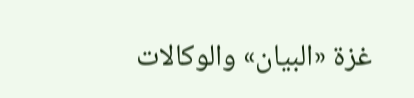غزة «البيان» والوكالات